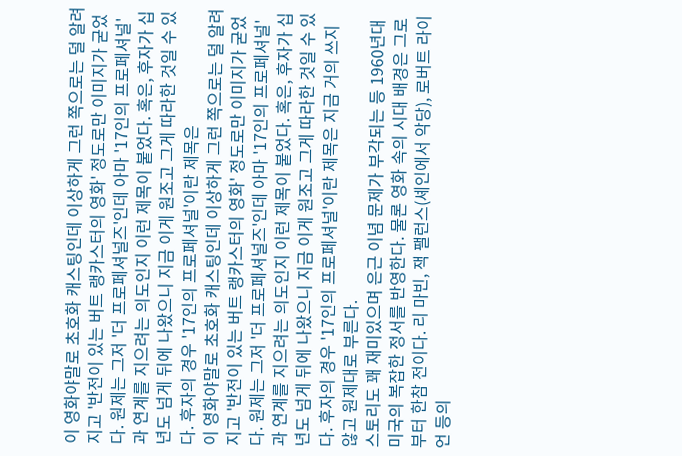이 영화야말로 초호화 캐스팅인데 이상하게 그런 쪽으로는 덜 알려지고 '반전이 있는 버트 랭카스터의 영화' 정도로만 이미지가 굳었다. 원제는 그저 '더 프로페셔널즈'인데 아마 '17인의 프로페셔널'과 연계를 지으려는 의도인지 이런 제목이 붙었다. 혹은, 후자가 십 년도 넘게 뒤에 나왔으니 지금 이게 원조고 그게 따라한 것일 수 있다. 후자의 경우 '17인의 프로페셔널'이란 제목은
이 영화야말로 초호화 캐스팅인데 이상하게 그런 쪽으로는 덜 알려지고 '반전이 있는 버트 랭카스터의 영화' 정도로만 이미지가 굳었다. 원제는 그저 '더 프로페셔널즈'인데 아마 '17인의 프로페셔널'과 연계를 지으려는 의도인지 이런 제목이 붙었다. 혹은, 후자가 십 년도 넘게 뒤에 나왔으니 지금 이게 원조고 그게 따라한 것일 수 있다. 후자의 경우 '17인의 프로페셔널'이란 제목은 지금 거의 쓰지 않고 원제대로 부른다.
스토리도 꽤 재미있으며 은근 이념 문제가 부각되는 등 1960년대 미국의 복잡한 정서를 반영한다. 물론 영화 속의 시대 배경은 그로부터 한참 전이다. 리 마빈, 잭 팰런스(셰인에서 악당), 로버트 라이언 등의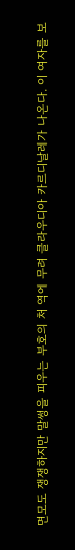면모도 쟁쟁하지만 말썽을 피우는 부호의 처 역에 무려 클라우디아 카르디날레가 나온다. 이 여자를 보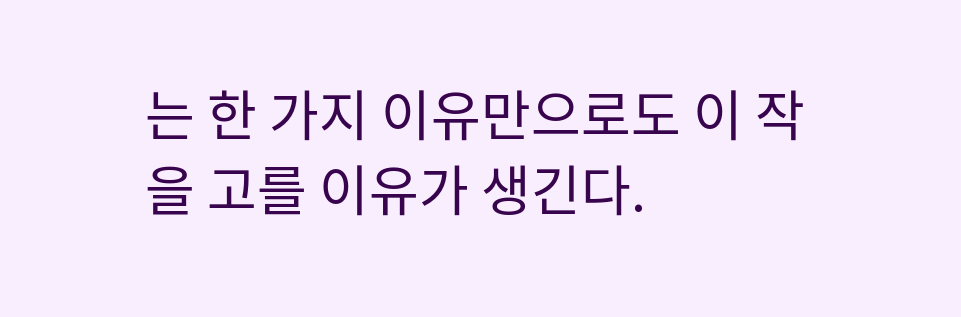는 한 가지 이유만으로도 이 작을 고를 이유가 생긴다.